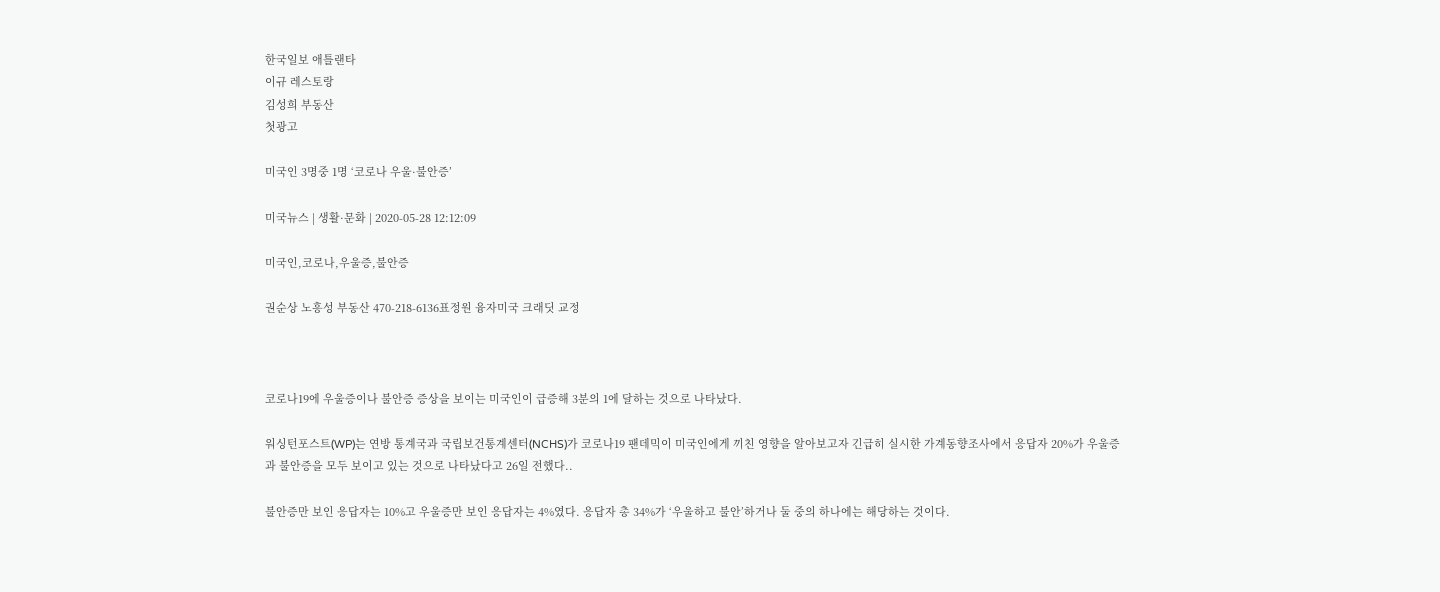한국일보 애틀랜타
이규 레스토랑
김성희 부동산
첫광고

미국인 3명중 1명 ‘코로나 우울·불안증’

미국뉴스 | 생활·문화 | 2020-05-28 12:12:09

미국인,코로나,우울증,불안증

권순상 노흥성 부동산 470-218-6136표정원 융자미국 크래딧 교정



코로나19에 우울증이나 불안증 증상을 보이는 미국인이 급증해 3분의 1에 달하는 것으로 나타났다.

워싱턴포스트(WP)는 연방 통계국과 국립보건통계센터(NCHS)가 코로나19 팬데믹이 미국인에게 끼친 영향을 알아보고자 긴급히 실시한 가계동향조사에서 응답자 20%가 우울증과 불안증을 모두 보이고 있는 것으로 나타났다고 26일 전했다..

불안증만 보인 응답자는 10%고 우울증만 보인 응답자는 4%였다. 응답자 총 34%가 ‘우울하고 불안’하거나 둘 중의 하나에는 해당하는 것이다.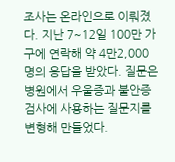조사는 온라인으로 이뤄졌다. 지난 7~12일 100만 가구에 연락해 약 4만2,000명의 응답을 받았다. 질문은 병원에서 우울증과 불안증 검사에 사용하는 질문지를 변형해 만들었다.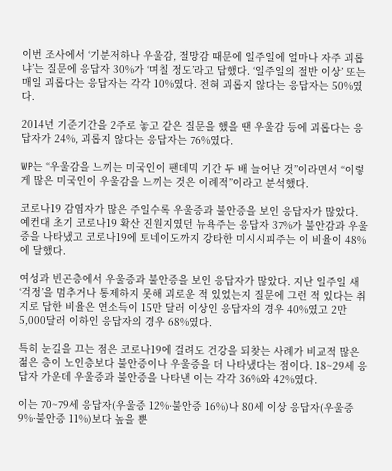이번 조사에서 ‘기분저하나 우울감, 절망감 때문에 일주일에 얼마나 자주 괴롭냐’는 질문에 응답자 30%가 ‘며칠 정도’라고 답했다. ‘일주일의 절반 이상’ 또는 매일 괴롭다는 응답자는 각각 10%였다. 전혀 괴롭지 않다는 응답자는 50%였다.

2014년 기준기간을 2주로 놓고 같은 질문을 했을 땐 우울감 등에 괴롭다는 응답자가 24%, 괴롭지 않다는 응답자는 76%였다.

WP는 “우울감을 느끼는 미국인이 팬데믹 기간 두 배 늘어난 것”이라면서 “이렇게 많은 미국인이 우울감을 느끼는 것은 이례적”이라고 분석했다.

코로나19 감염자가 많은 주일수록 우울증과 불안증을 보인 응답자가 많았다. 예컨대 초기 코로나19 확산 진원지였던 뉴욕주는 응답자 37%가 불안감과 우울증을 나타냈고 코로나19에 토네이도까지 강타한 미시시피주는 이 비율이 48%에 달했다.

여성과 빈곤층에서 우울증과 불안증을 보인 응답자가 많았다. 지난 일주일 새 ‘걱정’을 멈추거나 통제하지 못해 괴로운 적 있었는지 질문에 그런 적 있다는 취지로 답한 비율은 연소득이 15만 달러 이상인 응답자의 경우 40%였고 2만5,000달러 이하인 응답자의 경우 68%였다.

특히 눈길을 끄는 점은 코로나19에 걸려도 건강을 되찾는 사례가 비교적 많은 젊은 층이 노인층보다 불안증이나 우울증을 더 나타냈다는 점이다. 18~29세 응답자 가운데 우울증과 불안증을 나타낸 이는 각각 36%와 42%였다.

이는 70~79세 응답자(우울증 12%·불안증 16%)나 80세 이상 응답자(우울증 9%·불안증 11%)보다 높을 뿐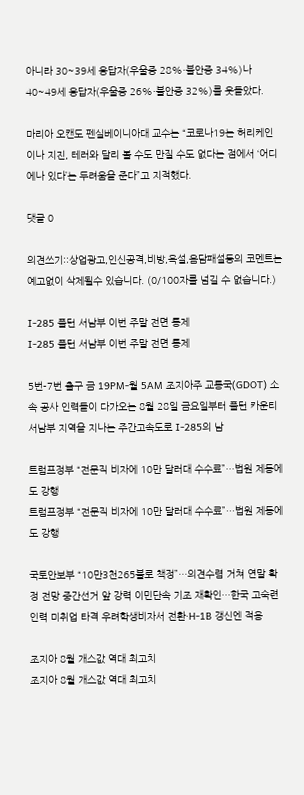아니라 30~39세 응답자(우울증 28%·불안증 34%)나 40~49세 응답자(우울증 26%·불안증 32%)를 웃돌았다.

마리아 오캔도 펜실베이니아대 교수는 “코로나19는 허리케인이나 지진, 테러와 달리 볼 수도 만질 수도 없다는 점에서 ‘어디에나 있다’는 두려움을 준다”고 지적했다.

댓글 0

의견쓰기::상업광고,인신공격,비방,욕설,음담패설등의 코멘트는 예고없이 삭제될수 있습니다. (0/100자를 넘길 수 없습니다.)

I-285 풀턴 서남부 이번 주말 전면 통제
I-285 풀턴 서남부 이번 주말 전면 통제

5번-7번 출구 금 19PM-월 5AM 조지아주 교통국(GDOT) 소속 공사 인력들이 다가오는 8월 28일 금요일부터 풀턴 카운티 서남부 지역을 지나는 주간고속도로 I-285의 남

트럼프정부 “전문직 비자에 10만 달러대 수수료”…법원 제동에도 강행
트럼프정부 “전문직 비자에 10만 달러대 수수료”…법원 제동에도 강행

국토안보부 “10만3천265불로 책정”…의견수렴 거쳐 연말 확정 전망 중간선거 앞 강력 이민단속 기조 재확인…한국 고숙련 인력 미취업 타격 우려학생비자서 전환·H-1B 갱신엔 적용

조지아 8월 개스값 역대 최고치
조지아 8월 개스값 역대 최고치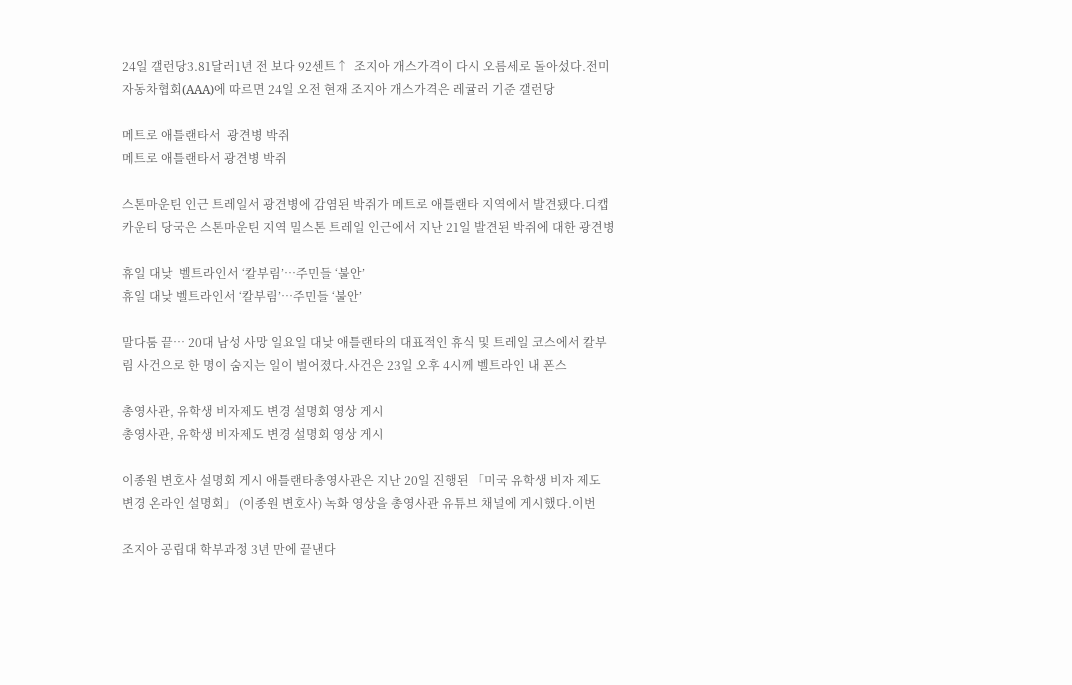24일 갤런당3.81달러1년 전 보다 92센트↑  조지아 개스가격이 다시 오름세로 돌아섰다.전미자동차협회(AAA)에 따르면 24일 오전 현재 조지아 개스가격은 레귤러 기준 갤런당

메트로 애틀랜타서  광견병 박쥐
메트로 애틀랜타서 광견병 박쥐

스톤마운틴 인근 트레일서 광견병에 감염된 박쥐가 메트로 애틀랜타 지역에서 발견됐다.디캡카운티 당국은 스톤마운틴 지역 밀스톤 트레일 인근에서 지난 21일 발견된 박쥐에 대한 광견병

휴일 대낮  벨트라인서 ‘칼부림’…주민들 ‘불안’
휴일 대낮 벨트라인서 ‘칼부림’…주민들 ‘불안’

말다툼 끝… 20대 남성 사망 일요일 대낮 애틀랜타의 대표적인 휴식 및 트레일 코스에서 칼부림 사건으로 한 명이 숨지는 일이 벌어졌다.사건은 23일 오후 4시께 벨트라인 내 폰스

총영사관, 유학생 비자제도 변경 설명회 영상 게시
총영사관, 유학생 비자제도 변경 설명회 영상 게시

이종원 변호사 설명회 게시 애틀랜타총영사관은 지난 20일 진행된 「미국 유학생 비자 제도 변경 온라인 설명회」 (이종원 변호사) 녹화 영상을 총영사관 유튜브 채널에 게시했다.이번

조지아 공립대 학부과정 3년 만에 끝낸다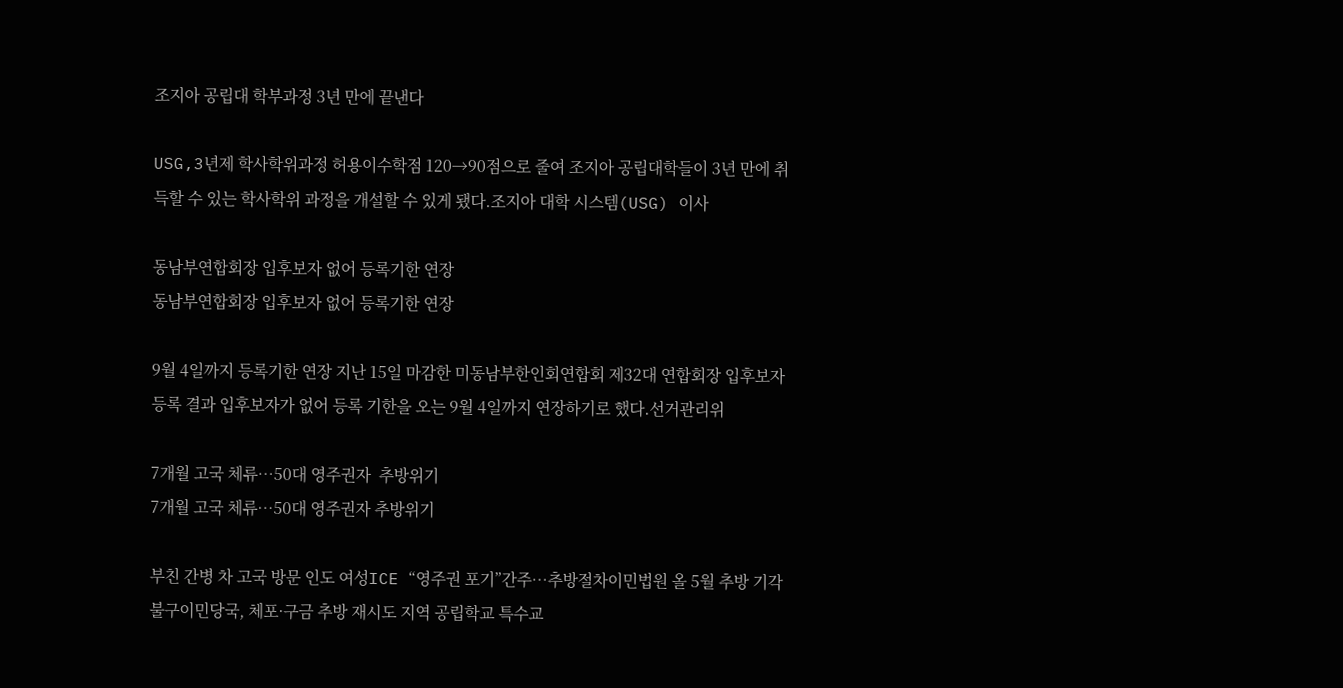조지아 공립대 학부과정 3년 만에 끝낸다

USG,3년제 학사학위과정 허용이수학점 120→90점으로 줄여 조지아 공립대학들이 3년 만에 취득할 수 있는 학사학위 과정을 개설할 수 있게 됐다.조지아 대학 시스템(USG) 이사

동남부연합회장 입후보자 없어 등록기한 연장
동남부연합회장 입후보자 없어 등록기한 연장

9월 4일까지 등록기한 연장 지난 15일 마감한 미동남부한인회연합회 제32대 연합회장 입후보자 등록 결과 입후보자가 없어 등록 기한을 오는 9월 4일까지 연장하기로 했다.선거관리위

7개월 고국 체류…50대 영주권자  추방위기
7개월 고국 체류…50대 영주권자 추방위기

부친 간병 차 고국 방문 인도 여성ICE “영주권 포기”간주…추방절차이민법원 올 5월 추방 기각 불구이민당국, 체포·구금 추방 재시도 지역 공립학교 특수교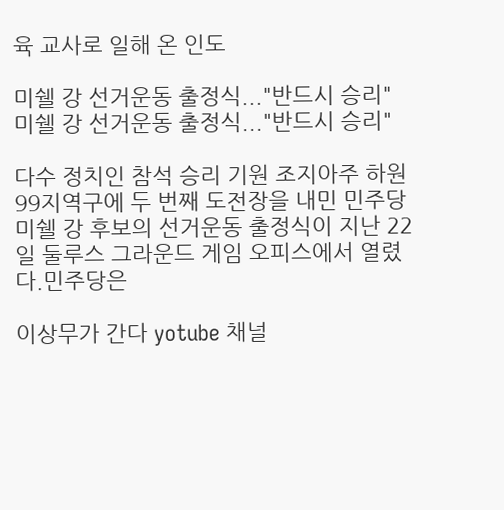육 교사로 일해 온 인도

미쉘 강 선거운동 출정식..."반드시 승리"
미쉘 강 선거운동 출정식..."반드시 승리"

다수 정치인 참석 승리 기원 조지아주 하원 99지역구에 두 번째 도전장을 내민 민주당 미쉘 강 후보의 선거운동 출정식이 지난 22일 둘루스 그라운드 게임 오피스에서 열렸다.민주당은

이상무가 간다 yotube 채널